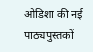ओडिशा की नई पाठ्यपुस्तकों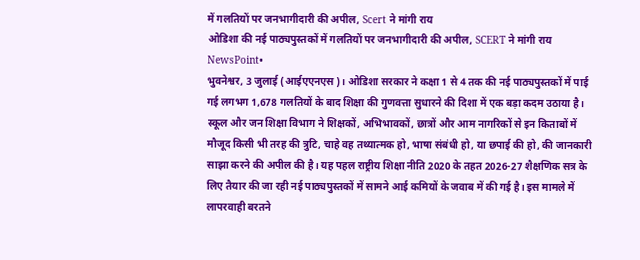में गलतियों पर जनभागीदारी की अपील, Scert ने मांगी राय
ओडिशा की नई पाठ्यपुस्तकों में गलतियों पर जनभागीदारी की अपील, SCERT ने मांगी राय
NewsPoint•
भुवनेश्वर, 3 जुलाई (आईएएनएस)। ओडिशा सरकार ने कक्षा 1 से 4 तक की नई पाठ्यपुस्तकों में पाई गई लगभग 1,678 गलतियों के बाद शिक्षा की गुणवत्ता सुधारने की दिशा में एक बड़ा कदम उठाया है। स्कूल और जन शिक्षा विभाग ने शिक्षकों, अभिभावकों, छात्रों और आम नागरिकों से इन किताबों में मौजूद किसी भी तरह की त्रुटि, चाहे वह तथ्यात्मक हो, भाषा संबंधी हो, या छपाई की हो, की जानकारी साझा करने की अपील की है। यह पहल राष्ट्रीय शिक्षा नीति 2020 के तहत 2026-27 शैक्षणिक सत्र के लिए तैयार की जा रही नई पाठ्यपुस्तकों में सामने आई कमियों के जवाब में की गई है। इस मामले में लापरवाही बरतने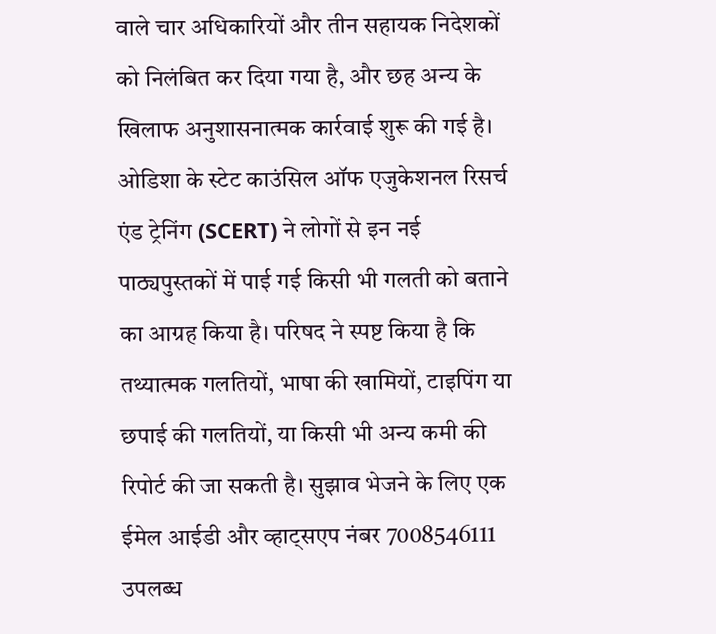वाले चार अधिकारियों और तीन सहायक निदेशकों को निलंबित कर दिया गया है, और छह अन्य के खिलाफ अनुशासनात्मक कार्रवाई शुरू की गई है।
ओडिशा के स्टेट काउंसिल ऑफ एजुकेशनल रिसर्च एंड ट्रेनिंग (SCERT) ने लोगों से इन नई पाठ्यपुस्तकों में पाई गई किसी भी गलती को बताने का आग्रह किया है। परिषद ने स्पष्ट किया है कि तथ्यात्मक गलतियों, भाषा की खामियों, टाइपिंग या छपाई की गलतियों, या किसी भी अन्य कमी की रिपोर्ट की जा सकती है। सुझाव भेजने के लिए एक ईमेल आईडी और व्हाट्सएप नंबर 7008546111 उपलब्ध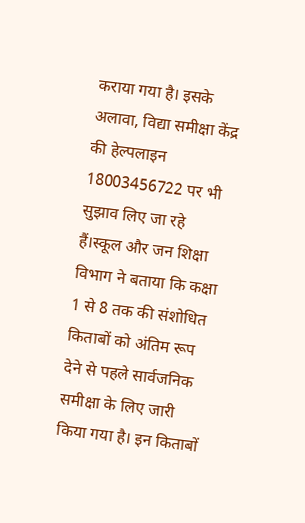कराया गया है। इसके अलावा, विद्या समीक्षा केंद्र की हेल्पलाइन 18003456722 पर भी सुझाव लिए जा रहे हैं।स्कूल और जन शिक्षा विभाग ने बताया कि कक्षा 1 से 8 तक की संशोधित किताबों को अंतिम रूप देने से पहले सार्वजनिक समीक्षा के लिए जारी किया गया है। इन किताबों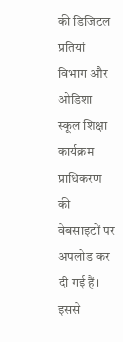की डिजिटल प्रतियां विभाग और ओडिशा स्कूल शिक्षा कार्यक्रम प्राधिकरण की वेबसाइटों पर अपलोड कर दी गई हैं। इससे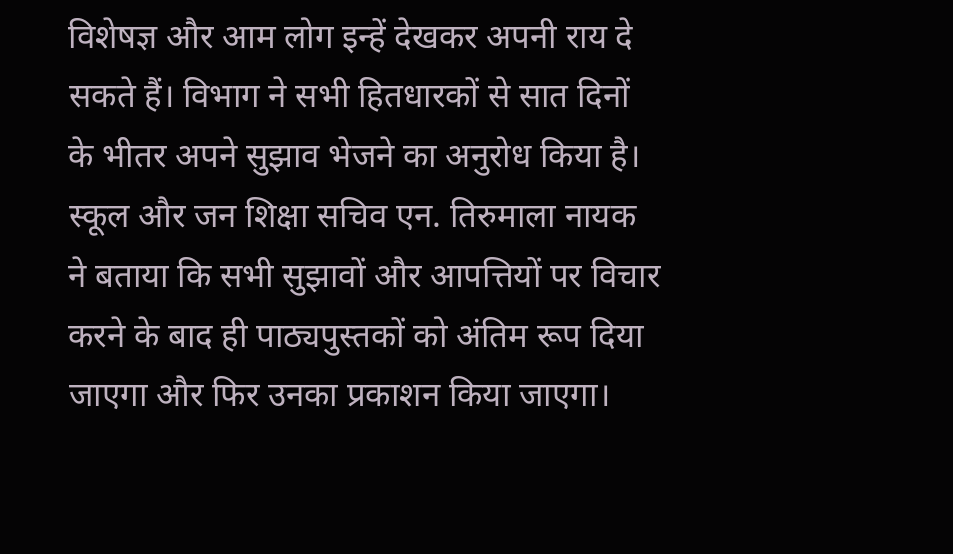विशेषज्ञ और आम लोग इन्हें देखकर अपनी राय दे सकते हैं। विभाग ने सभी हितधारकों से सात दिनों के भीतर अपने सुझाव भेजने का अनुरोध किया है।
स्कूल और जन शिक्षा सचिव एन. तिरुमाला नायक ने बताया कि सभी सुझावों और आपत्तियों पर विचार करने के बाद ही पाठ्यपुस्तकों को अंतिम रूप दिया जाएगा और फिर उनका प्रकाशन किया जाएगा।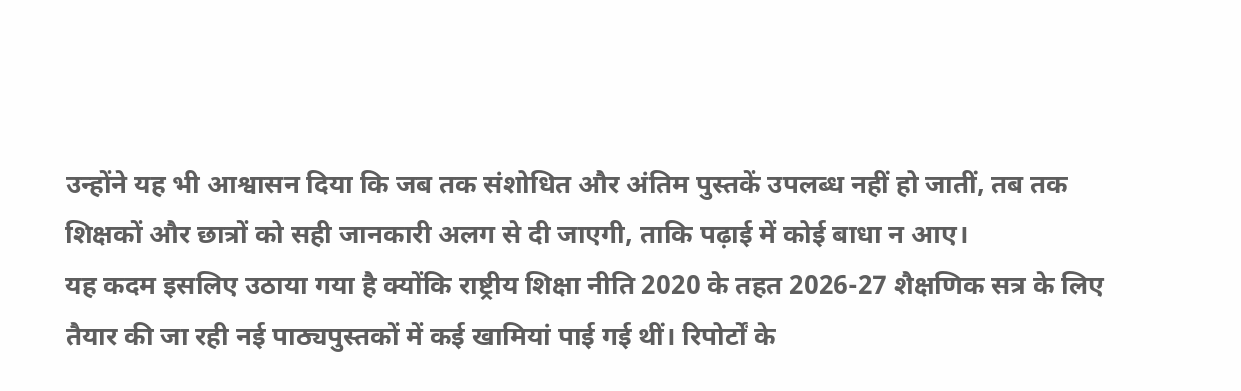उन्होंने यह भी आश्वासन दिया कि जब तक संशोधित और अंतिम पुस्तकें उपलब्ध नहीं हो जातीं, तब तक शिक्षकों और छात्रों को सही जानकारी अलग से दी जाएगी, ताकि पढ़ाई में कोई बाधा न आए।
यह कदम इसलिए उठाया गया है क्योंकि राष्ट्रीय शिक्षा नीति 2020 के तहत 2026-27 शैक्षणिक सत्र के लिए तैयार की जा रही नई पाठ्यपुस्तकों में कई खामियां पाई गई थीं। रिपोर्टों के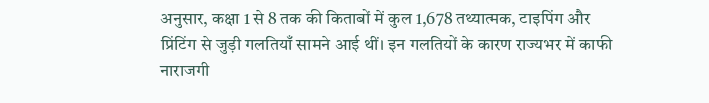अनुसार, कक्षा 1 से 8 तक की किताबों में कुल 1,678 तथ्यात्मक, टाइपिंग और प्रिंटिंग से जुड़ी गलतियाँ सामने आई थीं। इन गलतियों के कारण राज्यभर में काफी नाराजगी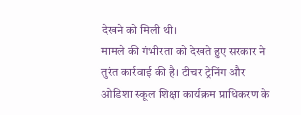देखने को मिली थी।
मामले की गंभीरता को देखते हुए सरकार ने तुरंत कार्रवाई की है। टीचर ट्रेनिंग और ओडिशा स्कूल शिक्षा कार्यक्रम प्राधिकरण के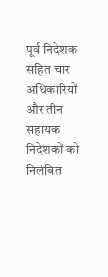पूर्व निदेशक सहित चार अधिकारियों और तीन सहायक निदेशकों को निलंबित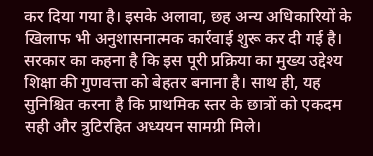कर दिया गया है। इसके अलावा, छह अन्य अधिकारियों के खिलाफ भी अनुशासनात्मक कार्रवाई शुरू कर दी गई है। सरकार का कहना है कि इस पूरी प्रक्रिया का मुख्य उद्देश्य शिक्षा की गुणवत्ता को बेहतर बनाना है। साथ ही, यह सुनिश्चित करना है कि प्राथमिक स्तर के छात्रों को एकदम सही और त्रुटिरहित अध्ययन सामग्री मिले।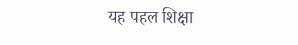यह पहल शिक्षा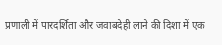प्रणाली में पारदर्शिता और जवाबदेही लाने की दिशा में एक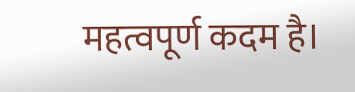महत्वपूर्ण कदम है।